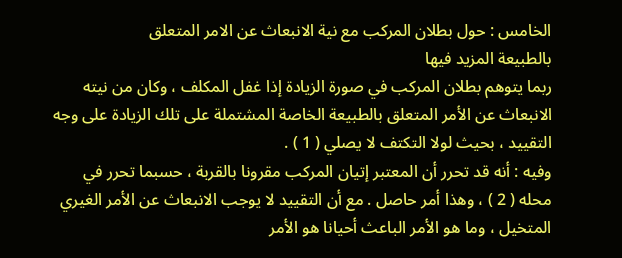الخامس : حول بطلان المركب مع نية الانبعاث عن الامر المتعلق
بالطبيعة المزيد فيها
ربما يتوهم بطلان المركب في صورة الزيادة إذا غفل المكلف ، وكان من نيته
الانبعاث عن الأمر المتعلق بالطبيعة الخاصة المشتملة على تلك الزيادة على وجه
التقييد ، بحيث لولا التكتف لا يصلي ( 1 ) .
وفيه : أنه قد تحرر أن المعتبر إتيان المركب مقرونا بالقربة ، حسبما تحرر في
محله ( 2 ) ، وهذا أمر حاصل . مع أن التقييد لا يوجب الانبعاث عن الأمر الغيري
المتخيل ، وما هو الأمر الباعث أحيانا هو الأمر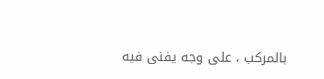بالمركب ، على وجه يفنى فيه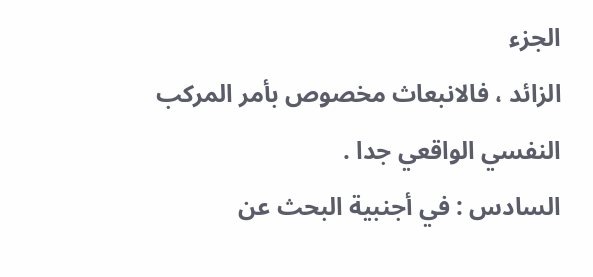الجزء
الزائد ، فالانبعاث مخصوص بأمر المركب النفسي الواقعي جدا .
السادس : في أجنبية البحث عن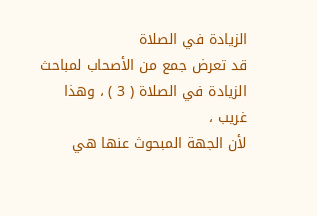الزيادة في الصلاة
قد تعرض جمع من الأصحاب لمباحث الزيادة في الصلاة ( 3 ) ، وهذا غريب ،
لأن الجهة المبحوث عنها هي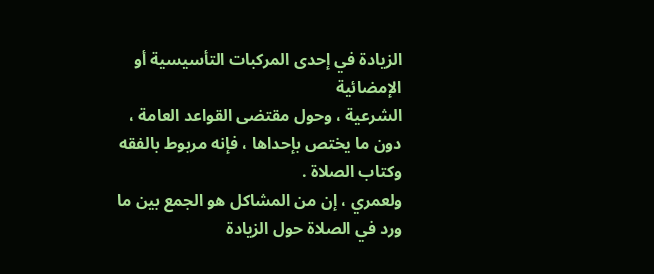الزيادة في إحدى المركبات التأسيسية أو الإمضائية
الشرعية ، وحول مقتضى القواعد العامة ، دون ما يختص بإحداها ، فإنه مربوط بالفقه
وكتاب الصلاة .
ولعمري ، إن من المشاكل هو الجمع بين ما ورد في الصلاة حول الزيادة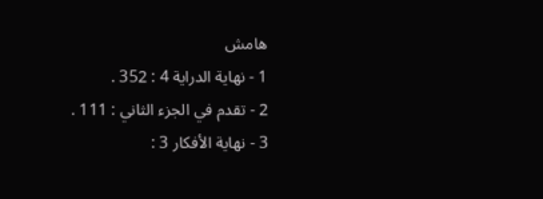هامش
1 - نهاية الدراية 4 : 352 .
2 - تقدم في الجزء الثاني : 111 .
3 - نهاية الأفكار 3 :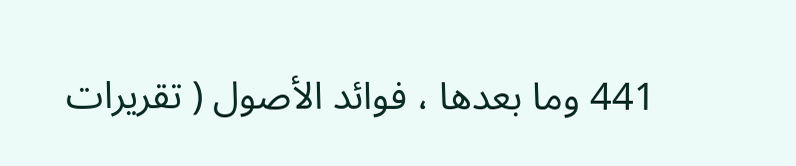441 وما بعدها ، فوائد الأصول ( تقريرات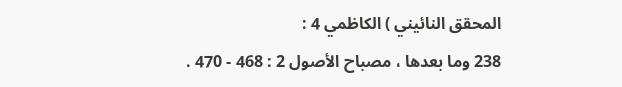المحقق النائيني ) الكاظمي 4 :
238 وما بعدها ، مصباح الأصول 2 : 468 - 470 .